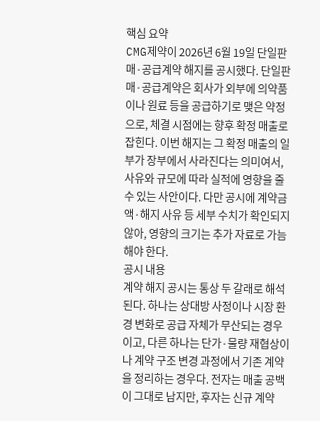핵심 요약
CMG제약이 2026년 6월 19일 단일판매·공급계약 해지를 공시했다. 단일판매·공급계약은 회사가 외부에 의약품이나 원료 등을 공급하기로 맺은 약정으로, 체결 시점에는 향후 확정 매출로 잡힌다. 이번 해지는 그 확정 매출의 일부가 장부에서 사라진다는 의미여서, 사유와 규모에 따라 실적에 영향을 줄 수 있는 사안이다. 다만 공시에 계약금액·해지 사유 등 세부 수치가 확인되지 않아, 영향의 크기는 추가 자료로 가늠해야 한다.
공시 내용
계약 해지 공시는 통상 두 갈래로 해석된다. 하나는 상대방 사정이나 시장 환경 변화로 공급 자체가 무산되는 경우이고, 다른 하나는 단가·물량 재협상이나 계약 구조 변경 과정에서 기존 계약을 정리하는 경우다. 전자는 매출 공백이 그대로 남지만, 후자는 신규 계약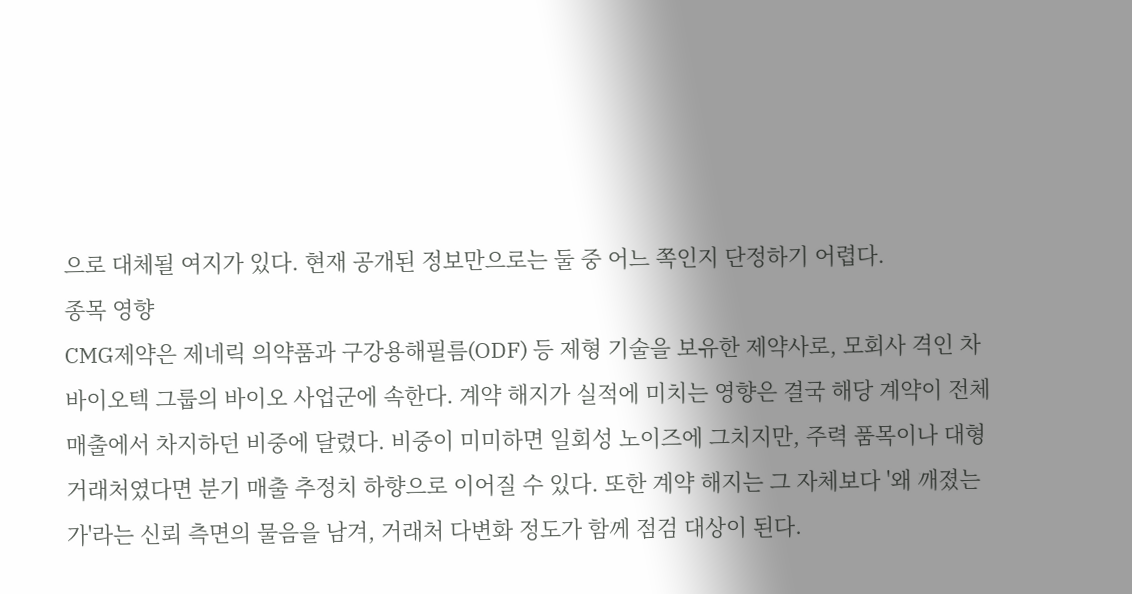으로 대체될 여지가 있다. 현재 공개된 정보만으로는 둘 중 어느 쪽인지 단정하기 어렵다.
종목 영향
CMG제약은 제네릭 의약품과 구강용해필름(ODF) 등 제형 기술을 보유한 제약사로, 모회사 격인 차바이오텍 그룹의 바이오 사업군에 속한다. 계약 해지가 실적에 미치는 영향은 결국 해당 계약이 전체 매출에서 차지하던 비중에 달렸다. 비중이 미미하면 일회성 노이즈에 그치지만, 주력 품목이나 대형 거래처였다면 분기 매출 추정치 하향으로 이어질 수 있다. 또한 계약 해지는 그 자체보다 '왜 깨졌는가'라는 신뢰 측면의 물음을 남겨, 거래처 다변화 정도가 함께 점검 대상이 된다.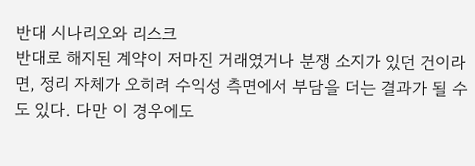반대 시나리오와 리스크
반대로 해지된 계약이 저마진 거래였거나 분쟁 소지가 있던 건이라면, 정리 자체가 오히려 수익성 측면에서 부담을 더는 결과가 될 수도 있다. 다만 이 경우에도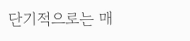단기적으로는 매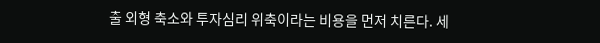출 외형 축소와 투자심리 위축이라는 비용을 먼저 치른다. 세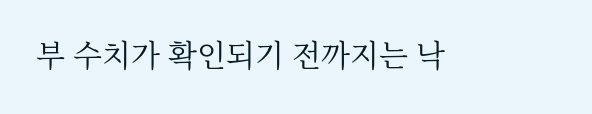부 수치가 확인되기 전까지는 낙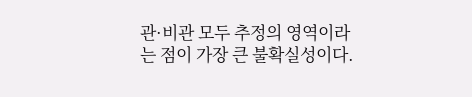관·비관 모두 추정의 영역이라는 점이 가장 큰 불확실성이다.